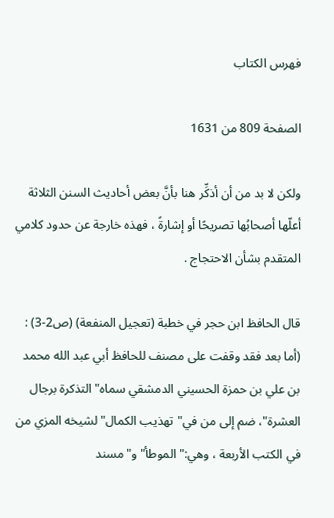فهرس الكتاب

الصفحة 809 من 1631

ولكن لا بد من أن أذكِّر هنا بأنَّ بعض أحاديث السنن الثلاثة أعلّها أصحابُها تصريحًا أو إشارةً ، فهذه خارجة عن حدود كلامي المتقدم بشأن الاحتجاج .

قال الحافظ ابن حجر في خطبة (تعجيل المنفعة) (ص2-3) : (أما بعد فقد وقفت على مصنف للحافظ أبي عبد الله محمد بن علي بن حمزة الحسيني الدمشقي سماه"التذكرة برجال العشرة"، ضم إلى من في"تهذيب الكمال"لشيخه المزي من في الكتب الأربعة ، وهي:"الموطأ"و"مسند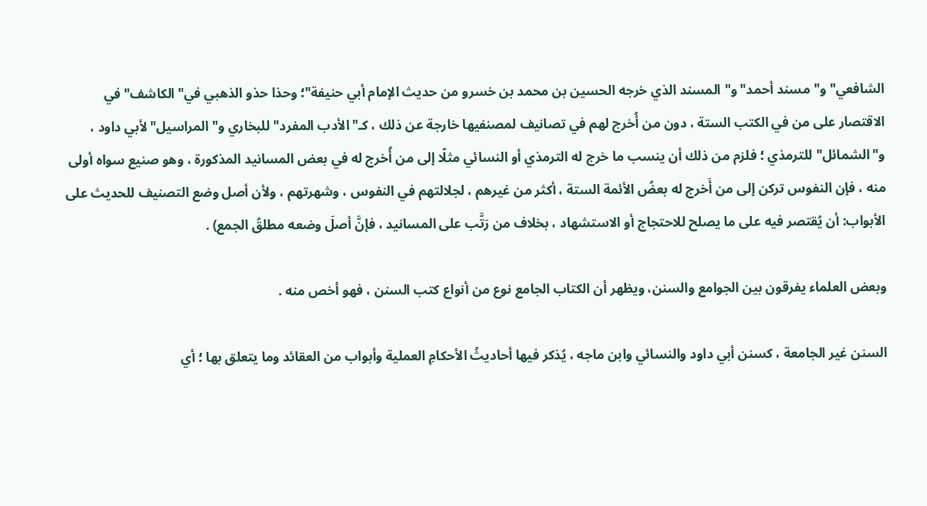الشافعي"و"مسند أحمد"و"المسند الذي خرجه الحسين بن محمد بن خسرو من حديث الإمام أبي حنيفة"؛ وحذا حذو الذهبي في"الكاشف"في الاقتصار على من في الكتب الستة ، دون من أُخرج لهم في تصانيف لمصنفيها خارجة عن ذلك ، كـ"الأدب المفرد"للبخاري و"المراسيل"لأبي داود ، و"الشمائل"للترمذي ؛ فلزم من ذلك أن ينسب ما خرج له الترمذي أو النسائي مثلًا إلى من أُخرج له في بعض المسانيد المذكورة ، وهو صنيع سواه أولى منه ، فإن النفوس تركن إلى من أَخرج له بعضُ الأئمة الستة ، أكثر من غيرهم ، لجلالتهم في النفوس ، وشهرتهم ، ولأن أصل وضع التصنيف للحديث على الأبواب: أن يُقتصر فيه على ما يصلح للاحتجاج أو الاستشهاد ، بخلاف من رَتَّب على المسانيد ، فإنَّ أصلَ وضعه مطلقُ الجمع) .

وبعض العلماء يفرقون بين الجوامع والسنن، ويظهر أن الكتاب الجامع نوع من أنواع كتب السنن ، فهو أخص منه .

السنن غير الجامعة ، كسنن أبي داود والنسائي وابن ماجه ، يُذكر فيها أحاديثُ الأحكامِ العملية وأبواب من العقائد وما يتعلق بها ؛ أي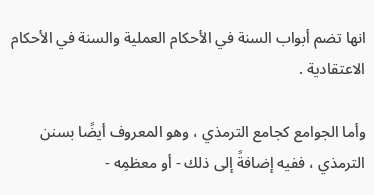انها تضم أبواب السنة في الأحكام العملية والسنة في الأحكام الاعتقادية .

وأما الجوامع كجامع الترمذي ، وهو المعروف أيضًا بسنن الترمذي ، ففيه إضافةً إلى ذلك - أو معظمِه -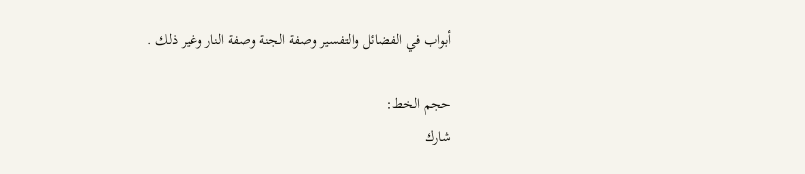أبواب في الفضائل والتفسير وصفة الجنة وصفة النار وغير ذلك .

حجم الخط:
شارك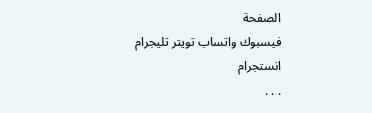الصفحة
فيسبوك واتساب تويتر تليجرام انستجرام
. . .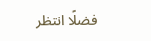فضلًا انتظر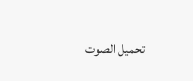تحميل الصوت